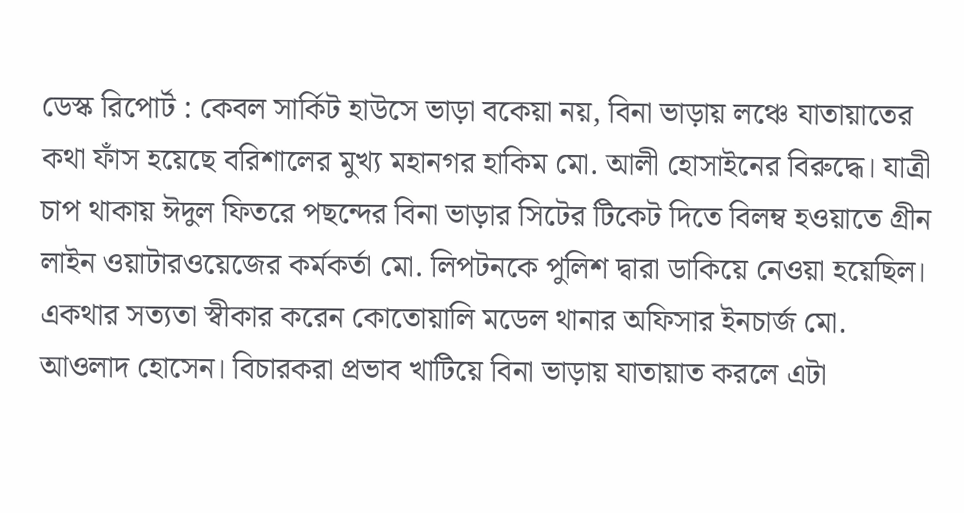ডেস্ক রিপোর্ট : কেবল সার্কিট হাউসে ভাড়া বকেয়া নয়, বিনা ভাড়ায় লঞ্চে যাতায়াতের কথা ফাঁস হয়েছে বরিশালের মুখ্য মহানগর হাকিম মো. আলী হোসাইনের বিরুদ্ধে। যাত্রী চাপ থাকায় ঈদুল ফিতরে পছন্দের বিনা ভাড়ার সিটের টিকেট দিতে বিলম্ব হওয়াতে গ্রীন লাইন ওয়াটারওয়েজের কর্মকর্তা মো. লিপটনকে পুলিশ দ্বারা ডাকিয়ে নেওয়া হয়েছিল। একথার সত্যতা স্বীকার করেন কোতোয়ালি মডেল থানার অফিসার ইনচার্জ মো. আওলাদ হোসেন। বিচারকরা প্রভাব খাটিয়ে বিনা ভাড়ায় যাতায়াত করলে এটা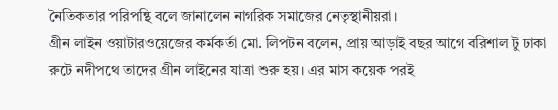নৈতিকতার পরিপন্থি বলে জানালেন নাগরিক সমাজের নেতৃস্থানীয়রা।
গ্রীন লাইন ওয়াটারওয়েজের কর্মকর্তা মো. লিপটন বলেন, প্রায় আড়াই বছর আগে বরিশাল টু ঢাকা রুটে নদীপথে তাদের গ্রীন লাইনের যাত্রা শুরু হয়। এর মাস কয়েক পরই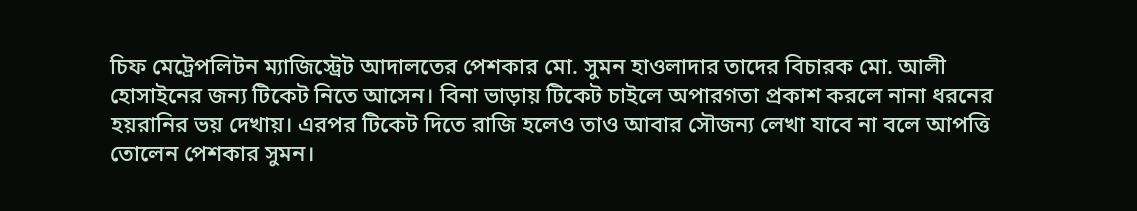চিফ মেট্রেপলিটন ম্যাজিস্ট্রেট আদালতের পেশকার মো. সুমন হাওলাদার তাদের বিচারক মো. আলী হোসাইনের জন্য টিকেট নিতে আসেন। বিনা ভাড়ায় টিকেট চাইলে অপারগতা প্রকাশ করলে নানা ধরনের হয়রানির ভয় দেখায়। এরপর টিকেট দিতে রাজি হলেও তাও আবার সৌজন্য লেখা যাবে না বলে আপত্তি তোলেন পেশকার সুমন।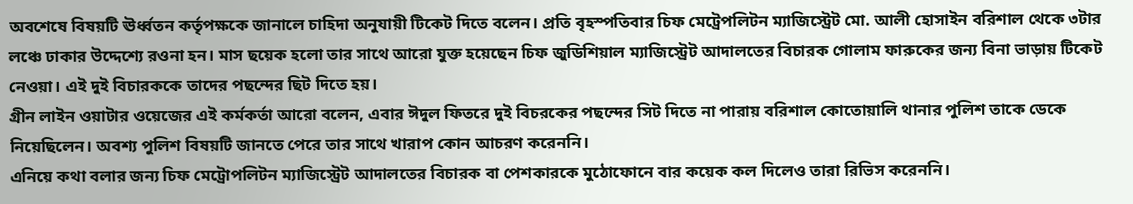অবশেষে বিষয়টি ঊর্ধ্বতন কর্তৃপক্ষকে জানালে চাহিদা অনুযায়ী টিকেট দিতে বলেন। প্রতি বৃহস্পতিবার চিফ মেট্রেপলিটন ম্যাজিস্ট্রেট মো. আলী হোসাইন বরিশাল থেকে ৩টার লঞ্চে ঢাকার উদ্দেশ্যে রওনা হন। মাস ছয়েক হলো তার সাথে আরো যুক্ত হয়েছেন চিফ জুডিশিয়াল ম্যাজিস্ট্রেট আদালতের বিচারক গোলাম ফারুকের জন্য বিনা ভাড়ায় টিকেট নেওয়া। এই দুই বিচারককে তাদের পছন্দের ছিট দিতে হয়।
গ্রীন লাইন ওয়াটার ওয়েজের এই কর্মকর্তা আরো বলেন, এবার ঈদুল ফিতরে দুই বিচরকের পছন্দের সিট দিতে না পারায় বরিশাল কোতোয়ালি থানার পুলিশ তাকে ডেকে নিয়েছিলেন। অবশ্য পুলিশ বিষয়টি জানতে পেরে তার সাথে খারাপ কোন আচরণ করেননি।
এনিয়ে কথা বলার জন্য চিফ মেট্রোপলিটন ম্যাজিস্ট্রেট আদালতের বিচারক বা পেশকারকে মুঠোফোনে বার কয়েক কল দিলেও তারা রিভিস করেননি।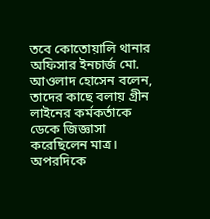তবে কোতোয়ালি থানার অফিসার ইনচার্জ মো. আওলাদ হোসেন বলেন, তাদের কাছে বলায় গ্রীন লাইনের কর্মকর্তাকে ডেকে জিজ্ঞাসা করেছিলেন মাত্র।
অপরদিকে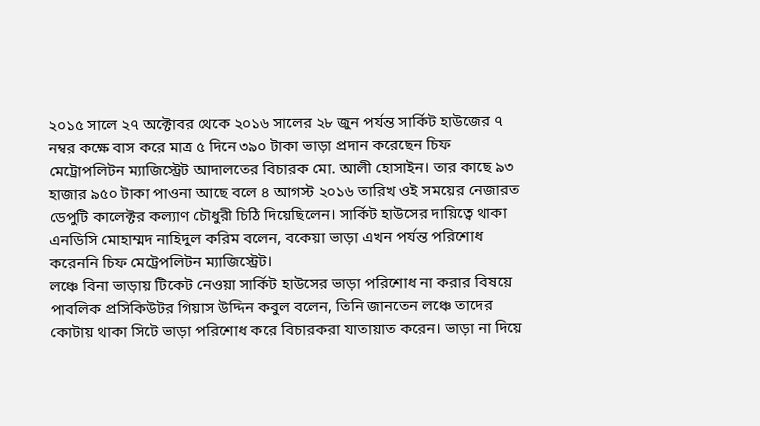২০১৫ সালে ২৭ অক্টোবর থেকে ২০১৬ সালের ২৮ জুন পর্যন্ত সার্কিট হাউজের ৭ নম্বর কক্ষে বাস করে মাত্র ৫ দিনে ৩৯০ টাকা ভাড়া প্রদান করেছেন চিফ মেট্রোপলিটন ম্যাজিস্ট্রেট আদালতের বিচারক মো. আলী হোসাইন। তার কাছে ৯৩ হাজার ৯৫০ টাকা পাওনা আছে বলে ৪ আগস্ট ২০১৬ তারিখ ওই সময়ের নেজারত ডেপুটি কালেক্টর কল্যাণ চৌধুরী চিঠি দিয়েছিলেন। সার্কিট হাউসের দায়িত্বে থাকা এনডিসি মোহাম্মদ নাহিদুল করিম বলেন, বকেয়া ভাড়া এখন পর্যন্ত পরিশোধ করেননি চিফ মেট্রেপলিটন ম্যাজিস্ট্রেট।
লঞ্চে বিনা ভাড়ায় টিকেট নেওয়া সার্কিট হাউসের ভাড়া পরিশোধ না করার বিষয়ে পাবলিক প্রসিকিউটর গিয়াস উদ্দিন কবুল বলেন, তিনি জানতেন লঞ্চে তাদের কোটায় থাকা সিটে ভাড়া পরিশোধ করে বিচারকরা যাতায়াত করেন। ভাড়া না দিয়ে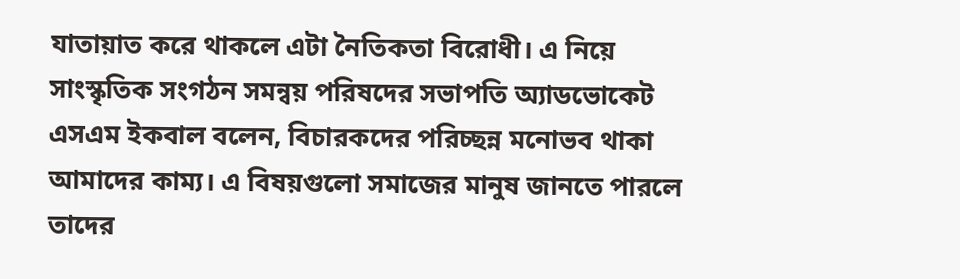যাতায়াত করে থাকলে এটা নৈতিকতা বিরোধী। এ নিয়ে সাংস্কৃতিক সংগঠন সমন্বয় পরিষদের সভাপতি অ্যাডভোকেট এসএম ইকবাল বলেন, বিচারকদের পরিচ্ছন্ন মনোভব থাকা আমাদের কাম্য। এ বিষয়গুলো সমাজের মানুষ জানতে পারলে তাদের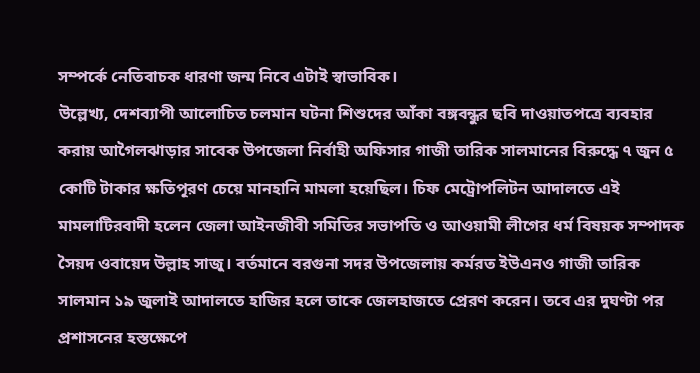সম্পর্কে নেতিবাচক ধারণা জন্ম নিবে এটাই স্বাভাবিক।
উল্লেখ্য, দেশব্যাপী আলোচিত চলমান ঘটনা শিশুদের আঁকা বঙ্গবন্ধুর ছবি দাওয়াতপত্রে ব্যবহার করায় আগৈলঝাড়ার সাবেক উপজেলা নির্বাহী অফিসার গাজী তারিক সালমানের বিরুদ্ধে ৭ জুন ৫ কোটি টাকার ক্ষতিপূরণ চেয়ে মানহানি মামলা হয়েছিল। চিফ মেট্রোপলিটন আদালতে এই মামলাটিরবাদী হলেন জেলা আইনজীবী সমিতির সভাপতি ও আওয়ামী লীগের ধর্ম বিষয়ক সম্পাদক সৈয়দ ওবায়েদ উল্লাহ সাজু। বর্তমানে বরগুনা সদর উপজেলায় কর্মরত ইউএনও গাজী তারিক সালমান ১৯ জুলাই আদালতে হাজির হলে তাকে জেলহাজতে প্রেরণ করেন। তবে এর দুঘণ্টা পর প্রশাসনের হস্তক্ষেপে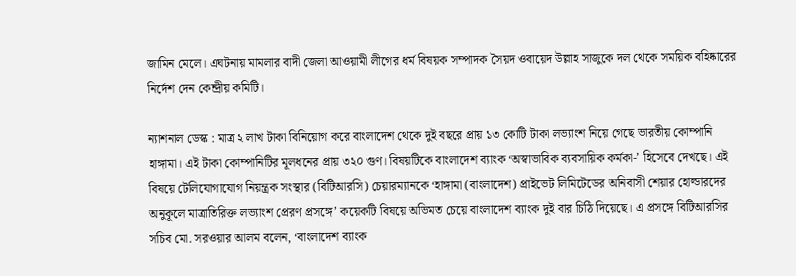জামিন মেলে। এঘটনায় মামলার বাদী জেলা আওয়ামী লীগের ধর্ম বিষয়ক সম্পাদক সৈয়দ ওবায়েদ উল্লাহ সাজুকে দল থেকে সময়িক বহিষ্কারের নির্দেশ দেন কেন্দ্রীয় কমিটি।

ন্যাশনাল ডেস্ক : মাত্র ২ লাখ টাকা বিনিয়োগ করে বাংলাদেশ থেকে দুই বছরে প্রায় ১৩ কোটি টাকা লভ্যাংশ নিয়ে গেছে ভারতীয় কোম্পানি হাঙ্গামা। এই টাকা কোম্পানিটির মূলধনের প্রায় ৩২০ গুণ। বিষয়টিকে বাংলাদেশ ব্যাংক ‘অস্বাভাবিক ব্যবসায়িক কর্মকা-’ হিসেবে দেখছে। এই বিষয়ে টেলিযোগাযোগ নিয়ন্ত্রক সংস্থার (বিটিআরসি) চেয়ারম্যানকে ‘হাঙ্গামা (বাংলাদেশ) প্রাইভেট লিমিটেডের অনিবাসী শেয়ার হোল্ডারদের অনুকূলে মাত্রাতিরিক্ত লভ্যাংশ প্রেরণ প্রসঙ্গে’ কয়েকটি বিষয়ে অভিমত চেয়ে বাংলাদেশ ব্যাংক দুই বার চিঠি দিয়েছে। এ প্রসঙ্গে বিটিআরসির সচিব মো. সরওয়ার আলম বলেন, ‘বাংলাদেশ ব্যাংক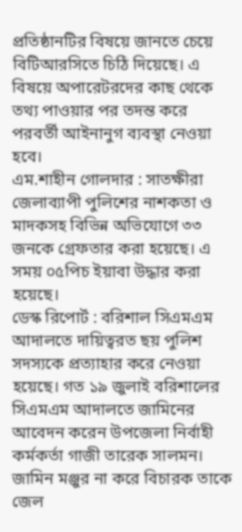প্রতিষ্ঠানটির বিষয়ে জানতে চেয়ে বিটিআরসিতে চিঠি দিয়েছে। এ বিষয়ে অপারেটরদের কাছ থেকে তথ্য পাওয়ার পর তদন্ত করে পরবর্তী আইনানুগ ব্যবস্থা নেওয়া হবে।
এম.শাহীন গোলদার : সাতক্ষীরা জেলাব্যাপী পুলিশের নাশকতা ও মাদকসহ বিভিন্ন অভিযোগে ৩৩ জনকে গ্রেফতার করা হয়েছে। এ সময় ০৫পিচ ইয়াবা উদ্ধার করা হয়েছে।
ডেস্ক রিপোর্ট : বরিশাল সিএমএম আদালতে দায়িত্বরত ছয় পুলিশ সদস্যকে প্রত্যাহার করে নেওয়া হয়েছে। গত ১৯ জুলাই বরিশালের সিএমএম আদালতে জামিনের আবেদন করেন উপজেলা নির্বাহী কর্মকর্তা গাজী তারেক সালমন। জামিন মঞ্জুর না করে বিচারক তাকে জেল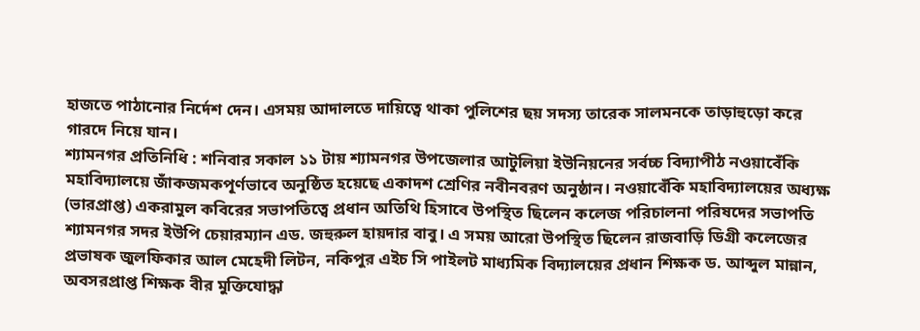হাজতে পাঠানোর নির্দেশ দেন। এসময় আদালতে দায়িত্বে থাকা পুলিশের ছয় সদস্য তারেক সালমনকে তাড়াহুড়ো করে গারদে নিয়ে যান।
শ্যামনগর প্রতিনিধি : শনিবার সকাল ১১ টায় শ্যামনগর উপজেলার আটুলিয়া ইউনিয়নের সর্বচ্চ বিদ্যাপীঠ নওয়াবেঁকি মহাবিদ্যালয়ে জাঁকজমকপূর্ণভাবে অনুষ্ঠিত হয়েছে একাদশ শ্রেণির নবীনবরণ অনুষ্ঠান। নওয়াবেঁকি মহাবিদ্যালয়ের অধ্যক্ষ (ভারপ্রাপ্ত) একরামুল কবিরের সভাপতিত্বে প্রধান অতিথি হিসাবে উপস্থিত ছিলেন কলেজ পরিচালনা পরিষদের সভাপতি শ্যামনগর সদর ইউপি চেয়ারম্যান এড. জহুরুল হায়দার বাবু। এ সময় আরো উপস্থিত ছিলেন রাজবাড়ি ডিগ্রী কলেজের প্রভাষক জুলফিকার আল মেহেদী লিটন, নকিপুর এইচ সি পাইলট মাধ্যমিক বিদ্যালয়ের প্রধান শিক্ষক ড. আব্দুল মান্নান, অবসরপ্রাপ্ত শিক্ষক বীর মুক্তিযোদ্ধা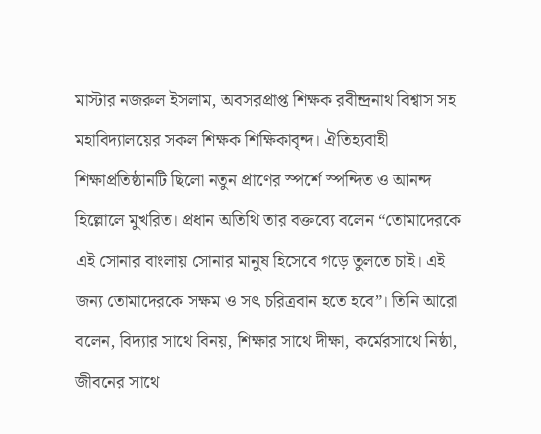মাস্টার নজরুল ইসলাম, অবসরপ্রাপ্ত শিক্ষক রবীন্দ্রনাথ বিশ্বাস সহ মহাবিদ্যালয়ের সকল শিক্ষক শিক্ষিকাবৃন্দ। ঐতিহ্যবাহী শিক্ষাপ্রতিষ্ঠানটি ছিলো নতুন প্রাণের স্পর্শে স্পন্দিত ও আনন্দ হিল্লোলে মুখরিত। প্রধান অতিথি তার বক্তব্যে বলেন “তোমাদেরকে এই সোনার বাংলায় সোনার মানুষ হিসেবে গড়ে তুলতে চাই। এই জন্য তোমাদেরকে সক্ষম ও সৎ চরিত্রবান হতে হবে”। তিনি আরো বলেন, বিদ্যার সাথে বিনয়, শিক্ষার সাথে দীক্ষা, কর্মেরসাথে নিষ্ঠা, জীবনের সাথে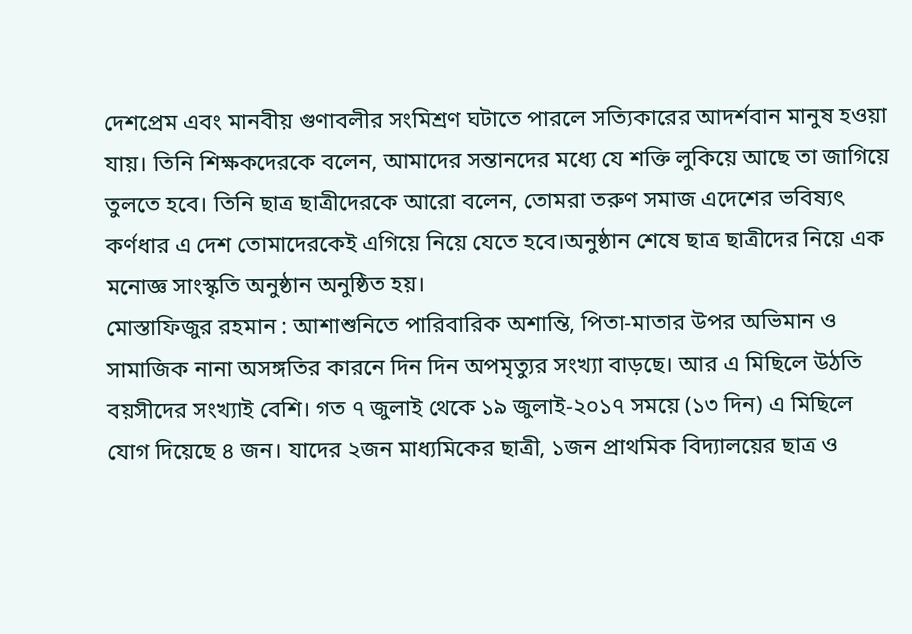দেশপ্রেম এবং মানবীয় গুণাবলীর সংমিশ্রণ ঘটাতে পারলে সত্যিকারের আদর্শবান মানুষ হওয়া যায়। তিনি শিক্ষকদেরকে বলেন, আমাদের সন্তানদের মধ্যে যে শক্তি লুকিয়ে আছে তা জাগিয়ে তুলতে হবে। তিনি ছাত্র ছাত্রীদেরকে আরো বলেন, তোমরা তরুণ সমাজ এদেশের ভবিষ্যৎ কর্ণধার এ দেশ তোমাদেরকেই এগিয়ে নিয়ে যেতে হবে।অনুষ্ঠান শেষে ছাত্র ছাত্রীদের নিয়ে এক মনোজ্ঞ সাংস্কৃতি অনুষ্ঠান অনুষ্ঠিত হয়।
মোস্তাফিজুর রহমান : আশাশুনিতে পারিবারিক অশান্তি, পিতা-মাতার উপর অভিমান ও সামাজিক নানা অসঙ্গতির কারনে দিন দিন অপমৃত্যুর সংখ্যা বাড়ছে। আর এ মিছিলে উঠতি বয়সীদের সংখ্যাই বেশি। গত ৭ জুলাই থেকে ১৯ জুলাই-২০১৭ সময়ে (১৩ দিন) এ মিছিলে যোগ দিয়েছে ৪ জন। যাদের ২জন মাধ্যমিকের ছাত্রী, ১জন প্রাথমিক বিদ্যালয়ের ছাত্র ও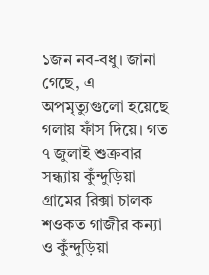১জন নব-বধু। জানা গেছে, এ অপমৃত্যুগুলো হয়েছে গলায় ফাঁস দিয়ে। গত ৭ জুলাই শুক্রবার সন্ধ্যায় কুঁন্দুড়িয়া গ্রামের রিক্সা চালক শওকত গাজীর কন্যা ও কুঁন্দুড়িয়া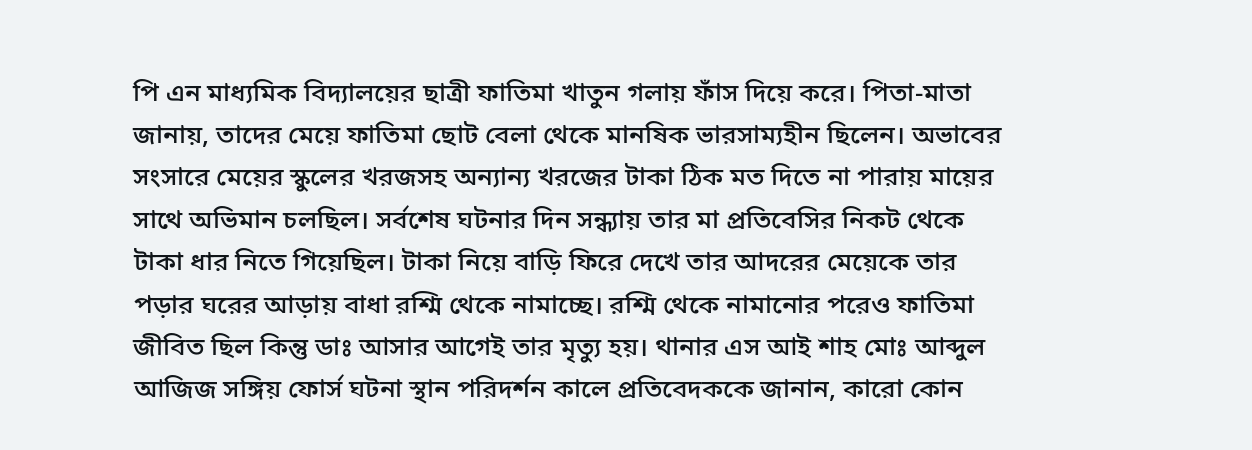পি এন মাধ্যমিক বিদ্যালয়ের ছাত্রী ফাতিমা খাতুন গলায় ফাঁস দিয়ে করে। পিতা-মাতা জানায়, তাদের মেয়ে ফাতিমা ছোট বেলা থেকে মানষিক ভারসাম্যহীন ছিলেন। অভাবের সংসারে মেয়ের স্কুলের খরজসহ অন্যান্য খরজের টাকা ঠিক মত দিতে না পারায় মায়ের সাথে অভিমান চলছিল। সর্বশেষ ঘটনার দিন সন্ধ্যায় তার মা প্রতিবেসির নিকট থেকে টাকা ধার নিতে গিয়েছিল। টাকা নিয়ে বাড়ি ফিরে দেখে তার আদরের মেয়েকে তার পড়ার ঘরের আড়ায় বাধা রশ্মি থেকে নামাচ্ছে। রশ্মি থেকে নামানোর পরেও ফাতিমা জীবিত ছিল কিন্তু ডাঃ আসার আগেই তার মৃত্যু হয়। থানার এস আই শাহ মোঃ আব্দুল আজিজ সঙ্গিয় ফোর্স ঘটনা স্থান পরিদর্শন কালে প্রতিবেদককে জানান, কারো কোন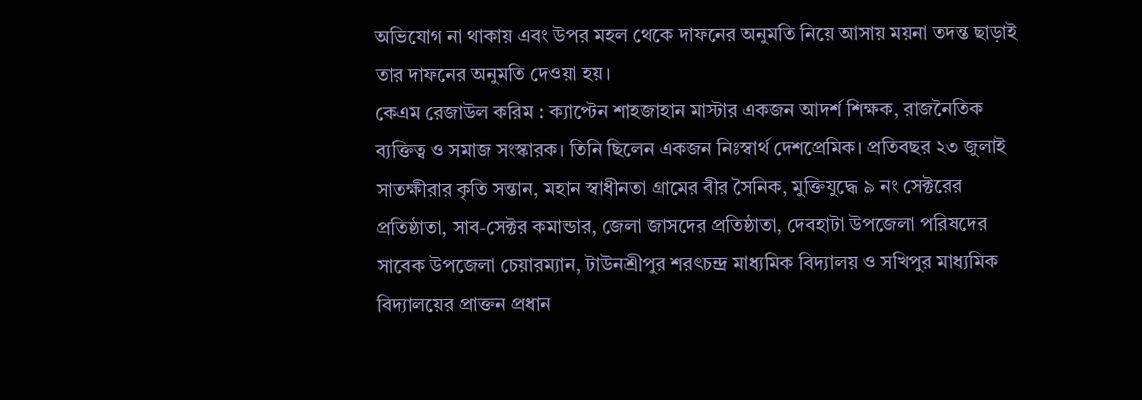অভিযোগ না থাকায় এবং উপর মহল থেকে দাফনের অনুমতি নিয়ে আসায় ময়না তদন্ত ছাড়াই তার দাফনের অনুমতি দেওয়া হয়।
কেএম রেজাউল করিম : ক্যাপ্টেন শাহজাহান মাস্টার একজন আদর্শ শিক্ষক, রাজনৈতিক ব্যক্তিত্ব ও সমাজ সংস্কারক। তিনি ছিলেন একজন নিঃস্বার্থ দেশপ্রেমিক। প্রতিবছর ২৩ জুলাই সাতক্ষীরার কৃতি সন্তান, মহান স্বাধীনতা গ্রামের বীর সৈনিক, মুক্তিযুদ্ধে ৯ নং সেক্টরের প্রতিষ্ঠাতা, সাব-সেক্টর কমান্ডার, জেলা জাসদের প্রতিষ্ঠাতা, দেবহাটা উপজেলা পরিষদের সাবেক উপজেলা চেয়ারম্যান, টাউনশ্রীপুর শরৎচন্দ্র মাধ্যমিক বিদ্যালয় ও সখিপুর মাধ্যমিক বিদ্যালয়ের প্রাক্তন প্রধান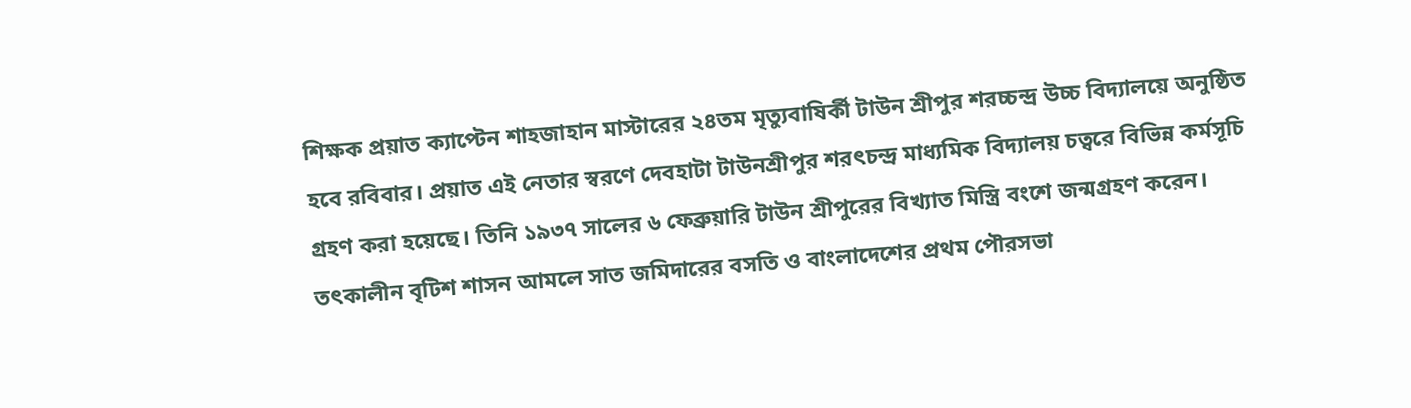শিক্ষক প্রয়াত ক্যাপ্টেন শাহজাহান মাস্টারের ২৪তম মৃত্যুবাষির্কী টাউন শ্রীপুর শরচ্চন্দ্র উচ্চ বিদ্যালয়ে অনুষ্ঠিত হবে রবিবার। প্রয়াত এই নেতার স্বরণে দেবহাটা টাউনশ্রীপুর শরৎচন্দ্র মাধ্যমিক বিদ্যালয় চত্বরে বিভিন্ন কর্মসূচি গ্রহণ করা হয়েছে। তিনি ১৯৩৭ সালের ৬ ফেব্রুয়ারি টাউন শ্রীপুরের বিখ্যাত মিস্ত্রি বংশে জন্মগ্রহণ করেন। তৎকালীন বৃটিশ শাসন আমলে সাত জমিদারের বসতি ও বাংলাদেশের প্রথম পৌরসভা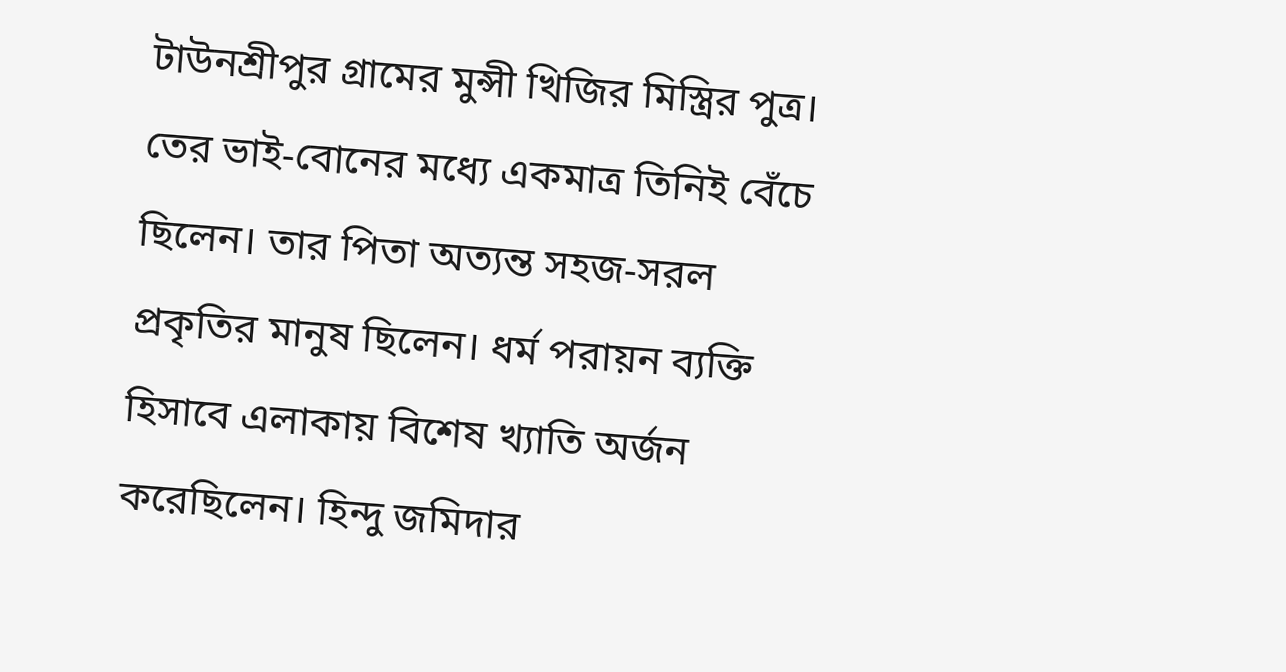টাউনশ্রীপুর গ্রামের মুন্সী খিজির মিস্ত্রির পুত্র। তের ভাই-বোনের মধ্যে একমাত্র তিনিই বেঁচে ছিলেন। তার পিতা অত্যন্ত সহজ-সরল প্রকৃতির মানুষ ছিলেন। ধর্ম পরায়ন ব্যক্তি হিসাবে এলাকায় বিশেষ খ্যাতি অর্জন করেছিলেন। হিন্দু জমিদার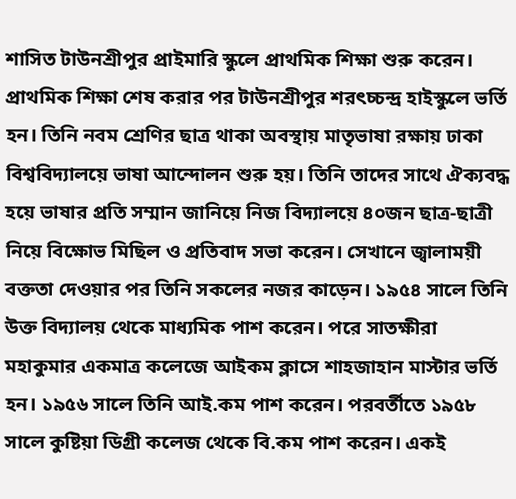শাসিত টাউনশ্রীপুর প্রাইমারি স্কুলে প্রাথমিক শিক্ষা শুরু করেন। প্রাথমিক শিক্ষা শেষ করার পর টাউনশ্রীপুর শরৎচ্চন্দ্র হাইস্কুলে ভর্তি হন। তিনি নবম শ্রেণির ছাত্র থাকা অবস্থায় মাতৃভাষা রক্ষায় ঢাকা বিশ্ববিদ্যালয়ে ভাষা আন্দোলন শুরু হয়। তিনি তাদের সাথে ঐক্যবদ্ধ হয়ে ভাষার প্রতি সম্মান জানিয়ে নিজ বিদ্যালয়ে ৪০জন ছাত্র-ছাত্রী নিয়ে বিক্ষোভ মিছিল ও প্রতিবাদ সভা করেন। সেখানে জ্বালাময়ী বক্ততা দেওয়ার পর তিনি সকলের নজর কাড়েন। ১৯৫৪ সালে তিনি উক্ত বিদ্যালয় থেকে মাধ্যমিক পাশ করেন। পরে সাতক্ষীরা মহাকুমার একমাত্র কলেজে আইকম ক্লাসে শাহজাহান মাস্টার ভর্তি হন। ১৯৫৬ সালে তিনি আই.কম পাশ করেন। পরবর্তীতে ১৯৫৮ সালে কুষ্টিয়া ডিগ্রী কলেজ থেকে বি.কম পাশ করেন। একই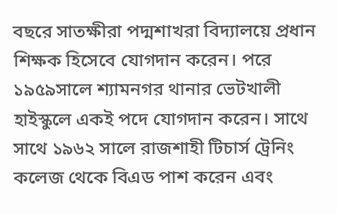বছরে সাতক্ষীরা পদ্মশাখরা বিদ্যালয়ে প্রধান শিক্ষক হিসেবে যোগদান করেন। পরে ১৯৫৯সালে শ্যামনগর থানার ভেটখালী হাইস্কুলে একই পদে যোগদান করেন। সাথে সাথে ১৯৬২ সালে রাজশাহী টিচার্স ট্রেনিং কলেজ থেকে বিএড পাশ করেন এবং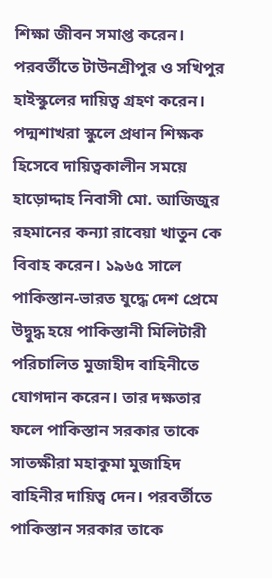শিক্ষা জীবন সমাপ্ত করেন। পরবর্তীতে টাউনশ্রীপুর ও সখিপুর হাইস্কুলের দায়িত্ব গ্রহণ করেন। পদ্মশাখরা স্কুলে প্রধান শিক্ষক হিসেবে দায়িত্বকালীন সময়ে হাড়োদ্দাহ নিবাসী মো. আজিজুর রহমানের কন্যা রাবেয়া খাতুন কে বিবাহ করেন। ১৯৬৫ সালে পাকিস্তান-ভারত যুদ্ধে দেশ প্রেমে উদ্বুদ্ধ হয়ে পাকিস্তানী মিলিটারী পরিচালিত মুজাহীদ বাহিনীতে যোগদান করেন। তার দক্ষতার ফলে পাকিস্তান সরকার তাকে সাতক্ষীরা মহাকুমা মুজাহিদ বাহিনীর দায়িত্ব দেন। পরবর্তীতে পাকিস্তান সরকার তাকে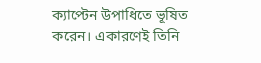ক্যাপ্টেন উপাধিতে ভূষিত করেন। একারণেই তিনি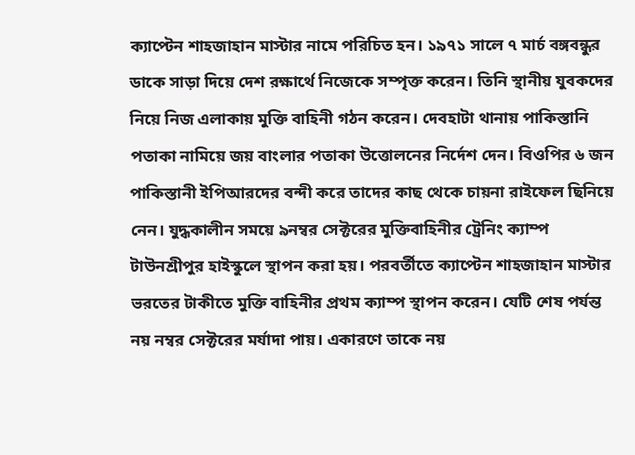ক্যাপ্টেন শাহজাহান মাস্টার নামে পরিচিত হন। ১৯৭১ সালে ৭ মার্চ বঙ্গবন্ধুর ডাকে সাড়া দিয়ে দেশ রক্ষার্থে নিজেকে সম্পৃক্ত করেন। তিনি স্থানীয় যুবকদের নিয়ে নিজ এলাকায় মুক্তি বাহিনী গঠন করেন। দেবহাটা থানায় পাকিস্তানি পতাকা নামিয়ে জয় বাংলার পতাকা উত্তোলনের নির্দেশ দেন। বিওপির ৬ জন পাকিস্তানী ইপিআরদের বন্দী করে তাদের কাছ থেকে চায়না রাইফেল ছিনিয়ে নেন। যুদ্ধকালীন সময়ে ৯নম্বর সেক্টরের মুক্তিবাহিনীর ট্রেনিং ক্যাম্প টাউনশ্রীপুর হাইস্কুলে স্থাপন করা হয়। পরবর্তীতে ক্যাপ্টেন শাহজাহান মাস্টার ভরতের টাকীতে মুক্তি বাহিনীর প্রথম ক্যাম্প স্থাপন করেন। যেটি শেষ পর্যন্ত নয় নম্বর সেক্টরের মর্যাদা পায়। একারণে তাকে নয়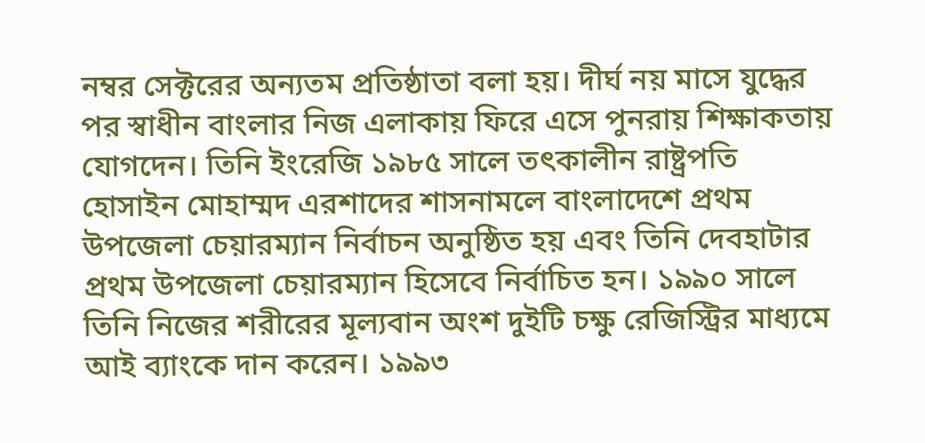নম্বর সেক্টরের অন্যতম প্রতিষ্ঠাতা বলা হয়। দীর্ঘ নয় মাসে যুদ্ধের পর স্বাধীন বাংলার নিজ এলাকায় ফিরে এসে পুনরায় শিক্ষাকতায় যোগদেন। তিনি ইংরেজি ১৯৮৫ সালে তৎকালীন রাষ্ট্রপতি হোসাইন মোহাম্মদ এরশাদের শাসনামলে বাংলাদেশে প্রথম উপজেলা চেয়ারম্যান নির্বাচন অনুষ্ঠিত হয় এবং তিনি দেবহাটার প্রথম উপজেলা চেয়ারম্যান হিসেবে নির্বাচিত হন। ১৯৯০ সালে তিনি নিজের শরীরের মূল্যবান অংশ দুইটি চক্ষু রেজিস্ট্রির মাধ্যমে আই ব্যাংকে দান করেন। ১৯৯৩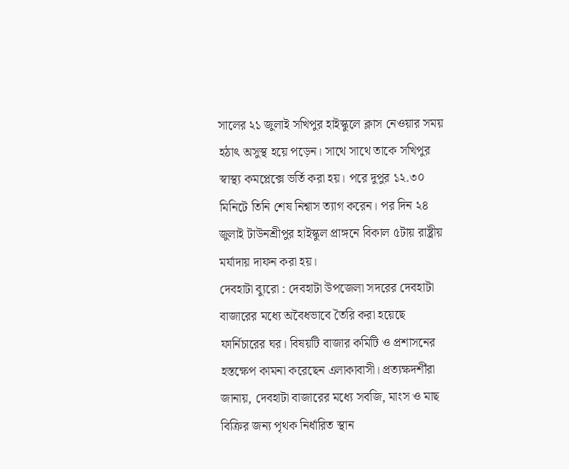সালের ২১ জুলাই সখিপুর হাইস্কুলে ক্লাস নেওয়ার সময় হঠাৎ অসুস্থ হয়ে পড়েন। সাথে সাথে তাকে সখিপুর স্বাস্থ্য কমপ্লেক্সে ভর্তি করা হয়। পরে দুপুর ১২.৩০ মিনিটে তিনি শেষ নিশ্বাস ত্যাগ করেন। পর দিন ২৪ জুলাই টাউনশ্রীপুর হাইস্কুল প্রাঙ্গনে বিকাল ৫টায় রাষ্ট্রীয় মর্যাদায় দাফন করা হয়।
দেবহাটা ব্যুরো : দেবহাটা উপজেলা সদরের দেবহাটা বাজারের মধ্যে অবৈধভাবে তৈরি করা হয়েছে ফার্নিচারের ঘর। বিষয়টি বাজার কমিটি ও প্রশাসনের হস্তক্ষেপ কামনা করেছেন এলাকাবাসী। প্রত্যক্ষদর্শীরা জানায়, দেবহাটা বাজারের মধ্যে সবজি, মাংস ও মাছ বিক্রির জন্য পৃথক নির্ধারিত স্থান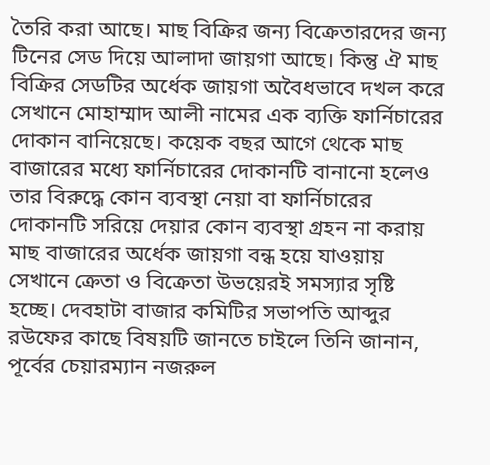তৈরি করা আছে। মাছ বিক্রির জন্য বিক্রেতারদের জন্য টিনের সেড দিয়ে আলাদা জায়গা আছে। কিন্তু ঐ মাছ বিক্রির সেডটির অর্ধেক জায়গা অবৈধভাবে দখল করে সেখানে মোহাম্মাদ আলী নামের এক ব্যক্তি ফার্নিচারের দোকান বানিয়েছে। কয়েক বছর আগে থেকে মাছ বাজারের মধ্যে ফার্নিচারের দোকানটি বানানো হলেও তার বিরুদ্ধে কোন ব্যবস্থা নেয়া বা ফার্নিচারের দোকানটি সরিয়ে দেয়ার কোন ব্যবস্থা গ্রহন না করায় মাছ বাজারের অর্ধেক জায়গা বন্ধ হয়ে যাওয়ায় সেখানে ক্রেতা ও বিক্রেতা উভয়েরই সমস্যার সৃষ্টি হচ্ছে। দেবহাটা বাজার কমিটির সভাপতি আব্দুর রউফের কাছে বিষয়টি জানতে চাইলে তিনি জানান, পূর্বের চেয়ারম্যান নজরুল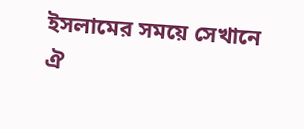ইসলামের সময়ে সেখানে ঐ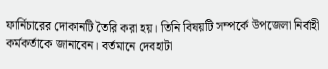ফার্নিচারের দোকানটি তৈরি করা হয়। তিনি বিষয়টি সম্পর্কে উপজেলা নির্বাহী কর্মকর্তাকে জানাবেন। বর্তমানে দেবহাটা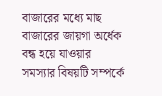বাজারের মধ্যে মাছ বাজারের জায়গা অর্ধেক বন্ধ হয়ে যাওয়ার সমস্যার বিষয়টি সম্পর্কে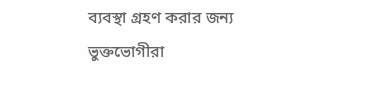ব্যবস্থা গ্রহণ করার জন্য ভুক্তভোগীরা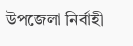উপজেলা নির্বাহী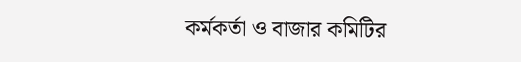কর্মকর্তা ও বাজার কমিটির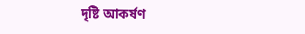দৃষ্টি আকর্ষণ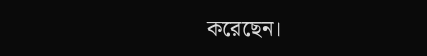করেছেন।